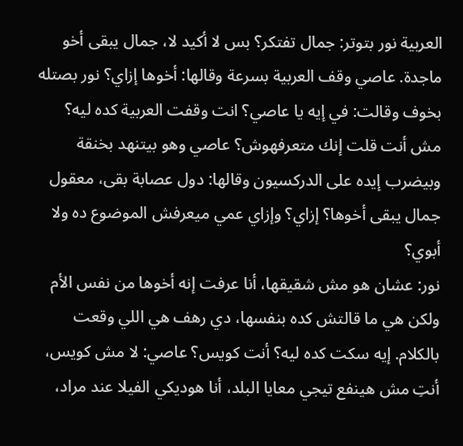العربية نور بتوتر: جمال تفتكر؟ بس لا أكيد لا، جمال يبقى أخو ماجدة. عاصي وقف العربية بسرعة وقالها: أخوها إزاي؟ نور بصتله بخوف وقالت: في إيه يا عاصي؟ انت وقفت العربية كده ليه؟ مش أنت قلت إنك متعرفهوش؟ عاصي وهو بيتنهد بخنقة وبيضرب إيده على الدركسيون وقالها: دول عصابة بقى، معقول جمال يبقى أخوها؟ إزاي؟ وإزاي عمي ميعرفش الموضوع ده ولا أبوي؟
نور: عشان هو مش شقيقها، أنا عرفت إنه أخوها من نفس الأم ولكن هي ما قالتش كده بنفسها، دي رهف هي اللي وقعت بالكلام. إيه سكت كده ليه؟ أنت كويس؟ عاصي: لا مش كويس، أنتِ مش هينفع تيجي معايا البلد، أنا هوديكي الفيلا عند مراد،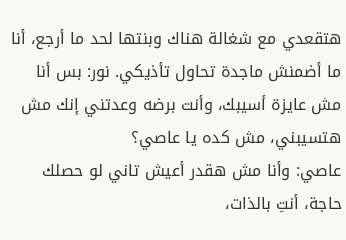هتقعدي مع شغالة هناك وبنتها لحد ما أرجع، أنا ما أضمنش ماجدة تحاول تأذيكي. نور: بس أنا مش عايزة أسيبك، وأنت برضه وعدتني إنك مش هتسيبني، مش كده يا عاصي؟
عاصي: وأنا مش هقدر أعيش تاني لو حصلك حاجة، أنتِ بالذات،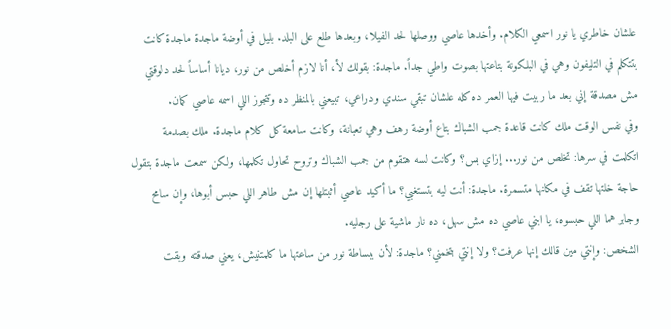علشان خاطري يا نور اسمعي الكلام. وأخدها عاصي ووصلها لحد الفيلا، وبعدها طلع على البلد. بليل في أوضة ماجدة ماجدة كانت بتتكلم في التليفون وهي في البلكونة بتاعتها بصوت واطي جداً. ماجدة: بقولك لأ، أنا لازم أخلص من نور، ديانا أساساً لحد دلوقتي مش مصدقة إني بعد ما ربيت فيها العمر ده كله علشان تبقي سندي ودراعي، تبيعني بالمنظر ده وتتجوز اللي اسمه عاصي كمان.
وفي نفس الوقت ملك كانت قاعدة جمب الشباك بتاع أوضة رهف وهي تعبانة، وكانت سامعة كل كلام ماجدة. ملك بصدمة اتكلمت في سرها: تخلص من نور... إزاي بس؟ وكانت لسه هتقوم من جمب الشباك وتروح تحاول تكلمها، ولكن سمعت ماجدة بتقول حاجة خلتها تقف في مكانها متسمرة. ماجدة: أنت ليه بتستغبي؟ ما أكيد عاصي أثبتلها إن مش طاهر اللي حبس أبوها، وإن سامح وجابر هما اللي حبسوه، يا ابني عاصي ده مش سهل، ده نار ماشية على رجليه.
الشخص: وإنتي مين قالك إنها عرفت؟ ولا إنتي بتخمني؟ ماجدة: لأن ببساطة نور من ساعتها ما كلمتنيش، يعني صدقته وبقت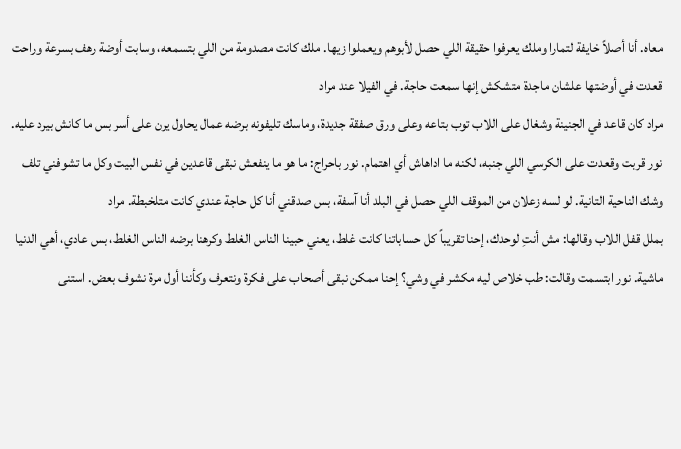معاه. أنا أصلاً خايفة لتمارا وملك يعرفوا حقيقة اللي حصل لأبوهم ويعملوا زيها. ملك كانت مصدومة من اللي بتسمعه، وسابت أوضة رهف بسرعة وراحت قعدت في أوضتها علشان ماجدة متشكش إنها سمعت حاجة. في الفيلا عند مراد
مراد كان قاعد في الجنينة وشغال على اللاب توب بتاعه وعلى ورق صفقة جديدة، وماسك تليفونه برضه عمال يحاول يرن على أسر بس ما كانش بيرد عليه. نور قربت وقعدت على الكرسي اللي جنبه، لكنه ما اداهاش أي اهتمام. نور باحراج: ما هو ما ينفعش نبقى قاعدين في نفس البيت وكل ما تشوفني تلف وشك الناحية التانية. لو لسه زعلان من الموقف اللي حصل في البلد أنا آسفة، بس صدقني أنا كل حاجة عندي كانت متلخبطة. مراد
بملل قفل اللاب وقالها: مش أنتِ لوحدك، إحنا تقريباً كل حساباتنا كانت غلط، يعني حبينا الناس الغلط وكرهنا برضه الناس الغلط، بس عادي، أهي الدنيا ماشية. نور ابتسمت وقالت: طب خلاص ليه مكشر في وشي؟ إحنا ممكن نبقى أصحاب على فكرة ونتعرف وكأننا أول مرة نشوف بعض. استنى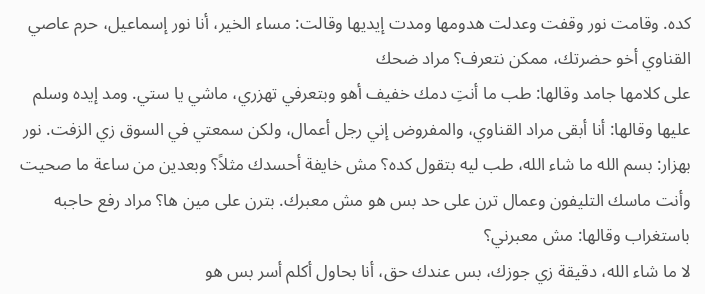كده. وقامت نور وقفت وعدلت هدومها ومدت إيديها وقالت: مساء الخير، أنا نور إسماعيل، حرم عاصي القناوي أخو حضرتك، ممكن نتعرف؟ مراد ضحك
على كلامها جامد وقالها: طب ما أنتِ دمك خفيف أهو وبتعرفي تهزري، ماشي يا ستي. ومد إيده وسلم عليها وقالها: أنا أبقى مراد القناوي، والمفروض إني رجل أعمال، ولكن سمعتي في السوق زي الزفت. نور بهزار: بسم الله ما شاء الله، طب ليه بتقول كده؟ مش خايفة أحسدك مثلاً؟ وبعدين من ساعة ما صحيت وأنت ماسك التليفون وعمال ترن على حد بس هو مش معبرك. بترن على مين ها؟ مراد رفع حاجبه باستغراب وقالها: مش معبرني؟
لا ما شاء الله، دقيقة زي جوزك، بس عندك حق، أنا بحاول أكلم أسر بس هو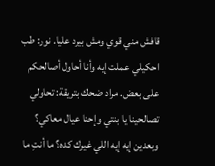قافش مني قوي ومش بيرد عليا. نور: طب احكيلي عملت إيه وأنا أحاول أصالحكم على بعض. مراد ضحك بتريقة: تحاولي تصالحينا يا بنتي وإحنا عيال معاكي؟ وبعدين إيه إيه اللي غيرك كده؟ ما أنتِ ما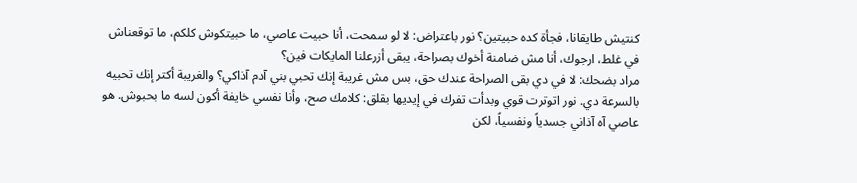كنتيش طايقانا، فجأة كده حبيتين؟ نور باعتراض: لا لو سمحت، أنا حبيت عاصي، ما حبيتكوش كلكم، ما توقعناش في غلط، ارجوك، أنا مش ضامنة أخوك بصراحة، يبقى أزرعلنا المايكات فين؟
مراد بضحك: لا في دي بقى الصراحة عندك حق، بس مش غريبة إنك تحبي بني آدم آذاكي؟ والغريبة أكتر إنك تحبيه بالسرعة دي. نور اتوترت قوي وبدأت تفرك في إيديها بقلق: كلامك صح، وأنا نفسي خايفة أكون لسه ما بحبوش. هو عاصي آه آذاني جسدياً ونفسياً، لكن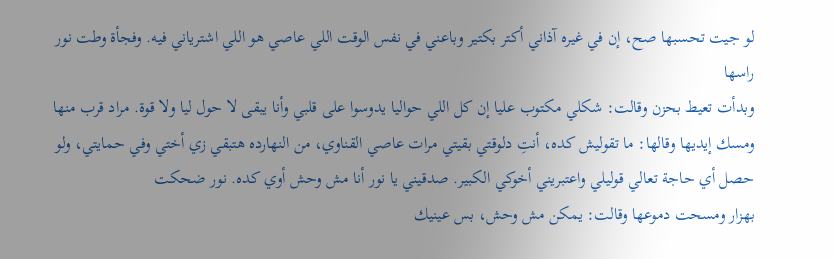لو جيت تحسبها صح، إن في غيره آذاني أكتر بكتير وباعني في نفس الوقت اللي عاصي هو اللي اشترياني فيه. وفجأة وطت نور راسها
وبدأت تعيط بحزن وقالت: شكلي مكتوب عليا إن كل اللي حواليا يدوسوا على قلبي وأنا يبقى لا حول ليا ولا قوة. مراد قرب منها ومسك إيديها وقالها: ما تقوليش كده، أنتِ دلوقتي بقيتي مرات عاصي القناوي، من النهارده هتبقي زي أختي وفي حمايتي، ولو حصل أي حاجة تعالي قوليلي واعتبريني أخوكي الكبير. صدقيني يا نور أنا مش وحش أوي كده. نور ضحكت
بهزار ومسحت دموعها وقالت: يمكن مش وحش، بس عينيك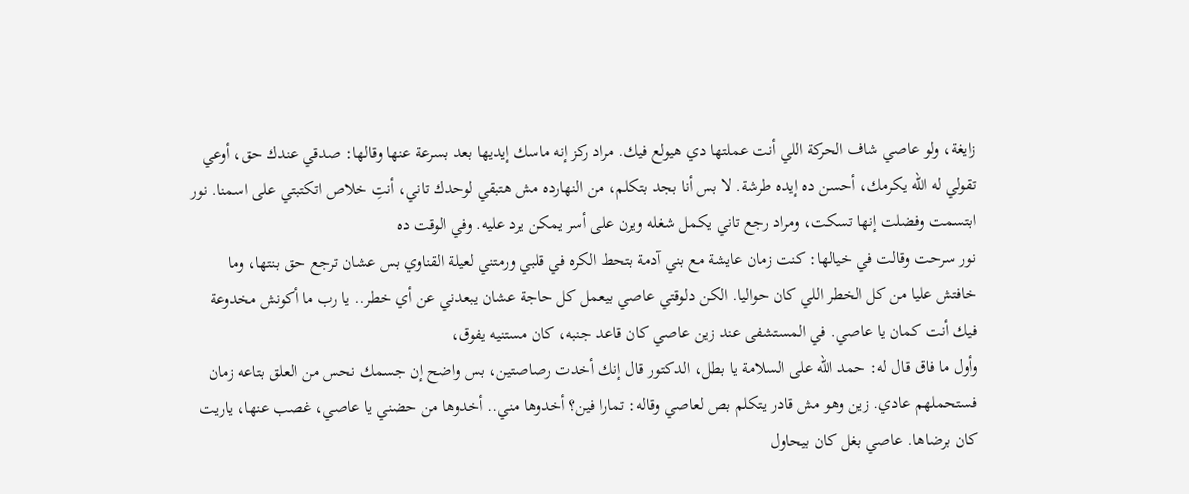زايغة، ولو عاصي شاف الحركة اللي أنت عملتها دي هيولع فيك. مراد ركز إنه ماسك إيديها بعد بسرعة عنها وقالها: صدقي عندك حق، أوعي تقولي له الله يكرمك، أحسن ده إيده طرشة. لا بس أنا بجد بتكلم، من النهارده مش هتبقي لوحدك تاني، أنتِ خلاص اتكتبتي على اسمنا. نور ابتسمت وفضلت إنها تسكت، ومراد رجع تاني يكمل شغله ويرن على أسر يمكن يرد عليه. وفي الوقت ده
نور سرحت وقالت في خيالها: كنت زمان عايشة مع بني آدمة بتحط الكره في قلبي ورمتني لعيلة القناوي بس عشان ترجع حق بنتها، وما خافتش عليا من كل الخطر اللي كان حواليا. الكن دلوقتي عاصي بيعمل كل حاجة عشان يبعدني عن أي خطر.. يا رب ما أكونش مخدوعة فيك أنت كمان يا عاصي. في المستشفى عند زين عاصي كان قاعد جنبه، كان مستنيه يفوق،
وأول ما فاق قال له: حمد الله على السلامة يا بطل، الدكتور قال إنك أخدت رصاصتين، بس واضح إن جسمك نحس من العلق بتاعه زمان فستحملهم عادي. زين وهو مش قادر يتكلم بص لعاصي وقاله: تمارا فين؟ أخدوها مني.. أخدوها من حضني يا عاصي، غصب عنها، ياريت كان برضاها. عاصي بغل كان بيحاول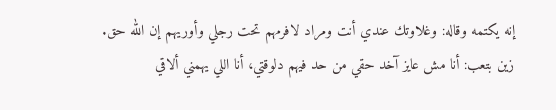إنه يكتمه وقاله: وغلاوتك عندي أنت ومراد لافرمهم تحت رجلي وأوريهم إن الله حق.
زين بتعب: أنا مش عايز آخد حقي من حد فيهم دلوقتي، أنا اللي يهمني ألاقي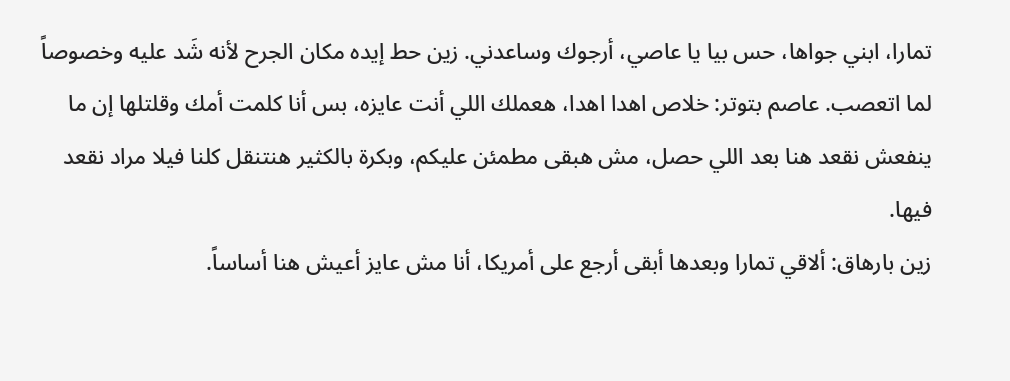تمارا، ابني جواها، حس بيا يا عاصي، أرجوك وساعدني. زين حط إيده مكان الجرح لأنه شَد عليه وخصوصاً لما اتعصب. عاصم بتوتر: خلاص اهدا اهدا، هعملك اللي أنت عايزه، بس أنا كلمت أمك وقلتلها إن ما ينفعش نقعد هنا بعد اللي حصل، مش هبقى مطمئن عليكم، وبكرة بالكثير هنتنقل كلنا فيلا مراد نقعد فيها.
زين بارهاق: ألاقي تمارا وبعدها أبقى أرجع على أمريكا، أنا مش عايز أعيش هنا أساساً.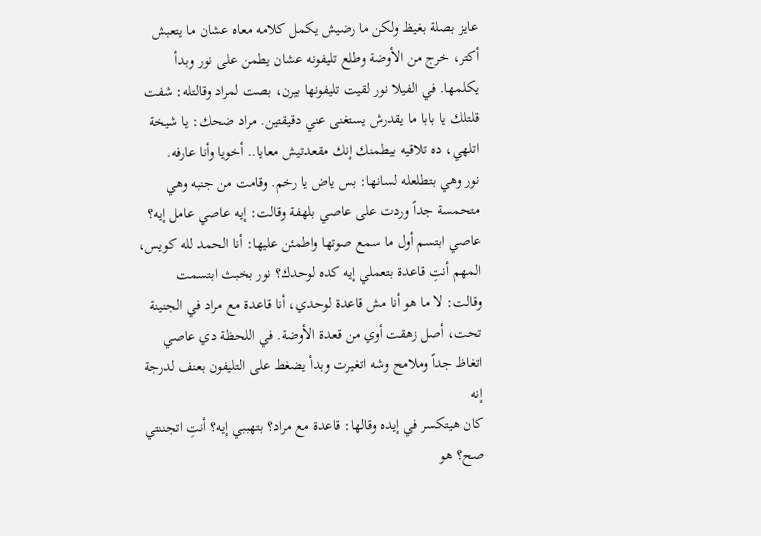عايز بصلة بغيظ ولكن ما رضيش يكمل كلامه معاه عشان ما يتعبش أكتر، خرج من الأوضة وطلع تليفونه عشان يطمن على نور وبدأ يكلمها. في الفيلا نور لقيت تليفونها بيرن، بصت لمراد وقالتله: شفت قلتلك يا بابا ما يقدرش يستغنى عني دقيقتين. مراد ضحك: يا شيخة اتلهي، ده تلاقيه بيطمنك إنك مقعدتيش معايا.. أخويا وأنا عارفه.
نور وهي بتطلعله لسانها: بس ياض يا رخم. وقامت من جنبه وهي متحمسة جداً وردت على عاصي بلهفة وقالت: إيه عاصي عامل إيه؟ عاصي ابتسم أول ما سمع صوتها واطمئن عليها: أنا الحمد لله كويس، المهم أنتِ قاعدة بتعملي إيه كده لوحدك؟ نور بخبث ابتسمت وقالت: لا ما هو أنا مش قاعدة لوحدي، أنا قاعدة مع مراد في الجنينة تحت، أصل زهقت أوي من قعدة الأوضة. في اللحظة دي عاصي اتغاظ جداً وملامح وشه اتغيرت وبدأ يضغط على التليفون بعنف لدرجة إنه
كان هيتكسر في إيده وقالها: قاعدة مع مراد؟ بتهببي إيه؟ أنتِ اتجننتي صح؟ هو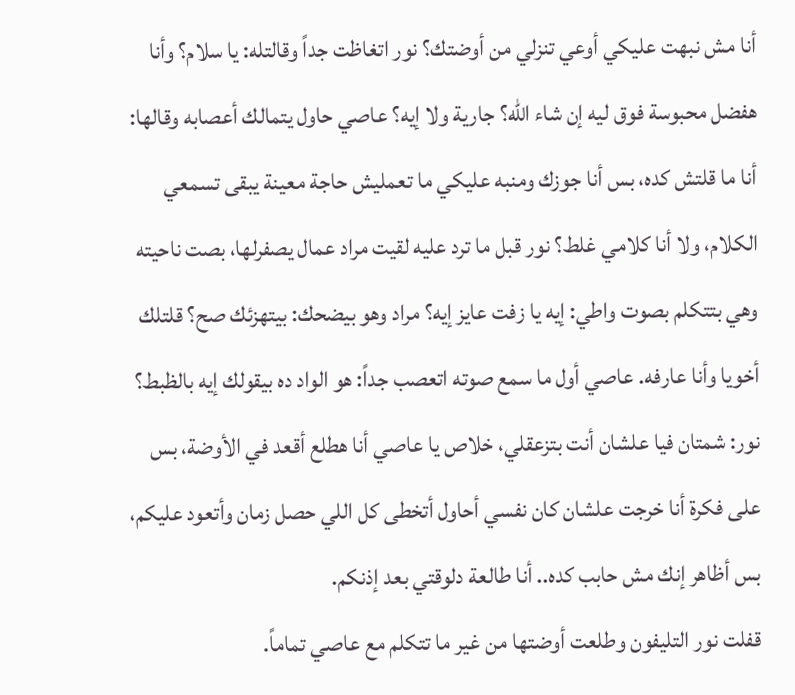أنا مش نبهت عليكي أوعي تنزلي من أوضتك؟ نور اتغاظت جداً وقالتله: يا سلام؟ وأنا هفضل محبوسة فوق ليه إن شاء الله؟ جارية ولا إيه؟ عاصي حاول يتمالك أعصابه وقالها: أنا ما قلتش كده، بس أنا جوزك ومنبه عليكي ما تعمليش حاجة معينة يبقى تسمعي الكلام، ولا أنا كلامي غلط؟ نور قبل ما ترد عليه لقيت مراد عمال يصفرلها، بصت ناحيته
وهي بتتكلم بصوت واطي: إيه يا زفت عايز إيه؟ مراد وهو بيضحك: بيتهزئك صح؟ قلتلك أخويا وأنا عارفه. عاصي أول ما سمع صوته اتعصب جداً: هو الواد ده بيقولك إيه بالظبط؟ نور: شمتان فيا علشان أنت بتزعقلي، خلاص يا عاصي أنا هطلع أقعد في الأوضة، بس على فكرة أنا خرجت علشان كان نفسي أحاول أتخطى كل اللي حصل زمان وأتعود عليكم، بس أظاهر إنك مش حابب كده.. أنا طالعة دلوقتي بعد إذنكم.
قفلت نور التليفون وطلعت أوضتها من غير ما تتكلم مع عاصي تماماً.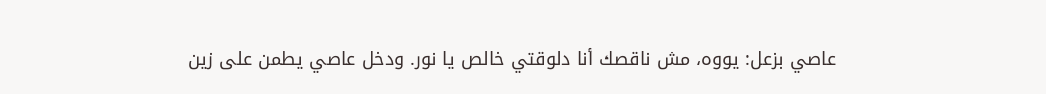عاصي بزعل: يووه، مش ناقصك أنا دلوقتي خالص يا نور. ودخل عاصي يطمن على زين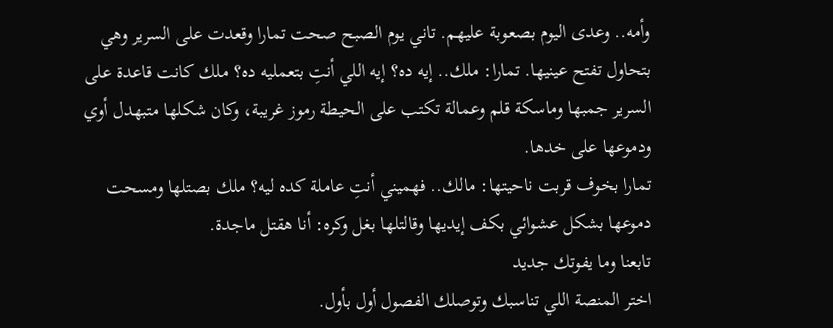وأمه.. وعدى اليوم بصعوبة عليهم. تاني يوم الصبح صحت تمارا وقعدت على السرير وهي بتحاول تفتح عينيها. تمارا: ملك.. إيه ده؟ إيه اللي أنتِ بتعمليه ده؟ ملك كانت قاعدة على السرير جمبها وماسكة قلم وعمالة تكتب على الحيطة رموز غريبة، وكان شكلها متبهدل أوي ودموعها على خدها.
تمارا بخوف قربت ناحيتها: مالك.. فهميني أنتِ عاملة كده ليه؟ ملك بصتلها ومسحت دموعها بشكل عشوائي بكف إيديها وقالتلها بغل وكره: أنا هقتل ماجدة.
تابعنا وما يفوتك جديد
اختر المنصة اللي تناسبك وتوصلك الفصول أول بأول.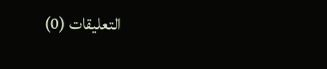التعليقات (0)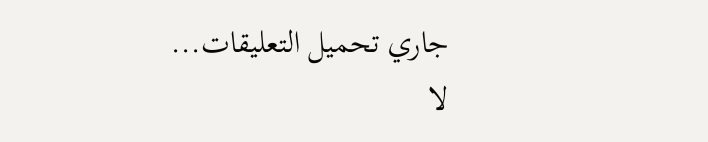جاري تحميل التعليقات...
لا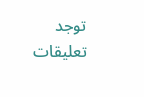توجد تعليقات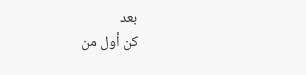بعد
كن أول من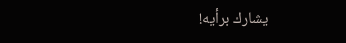يشارك برأيه!